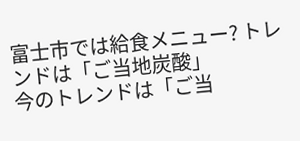富士市では給食メニュー? トレンドは「ご当地炭酸」
今のトレンドは「ご当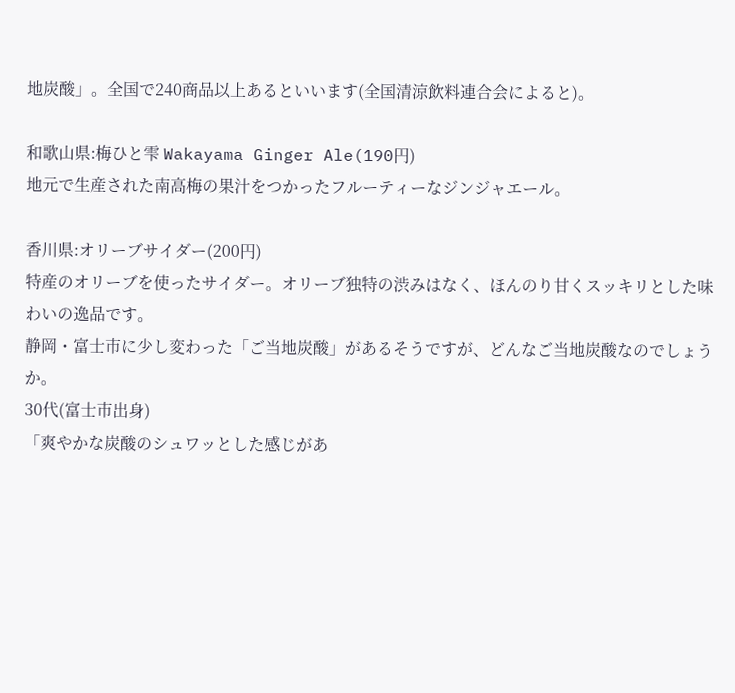地炭酸」。全国で240商品以上あるといいます(全国清涼飲料連合会によると)。

和歌山県:梅ひと雫 Wakayama Ginger Ale(190円)
地元で生産された南高梅の果汁をつかったフルーティーなジンジャエール。

香川県:オリーブサイダー(200円)
特産のオリーブを使ったサイダー。オリーブ独特の渋みはなく、ほんのり甘くスッキリとした味わいの逸品です。
静岡・富士市に少し変わった「ご当地炭酸」があるそうですが、どんなご当地炭酸なのでしょうか。
30代(富士市出身)
「爽やかな炭酸のシュワッとした感じがあ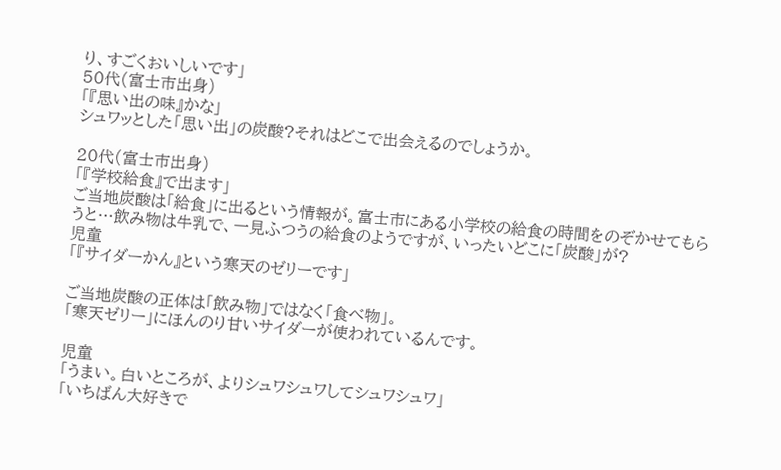り、すごくおいしいです」
50代(富士市出身)
「『思い出の味』かな」
シュワッとした「思い出」の炭酸?それはどこで出会えるのでしょうか。

20代(富士市出身)
「『学校給食』で出ます」
ご当地炭酸は「給食」に出るという情報が。富士市にある小学校の給食の時間をのぞかせてもらうと…飲み物は牛乳で、一見ふつうの給食のようですが、いったいどこに「炭酸」が?
児童
「『サイダーかん』という寒天のゼリーです」

ご当地炭酸の正体は「飲み物」ではなく「食べ物」。
「寒天ゼリー」にほんのり甘いサイダーが使われているんです。

児童
「うまい。白いところが、よりシュワシュワしてシュワシュワ」
「いちばん大好きで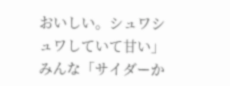おいしい。シュワシュワしていて甘い」
みんな「サイダーか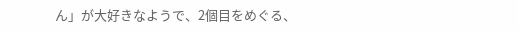ん」が大好きなようで、2個目をめぐる、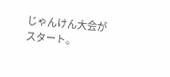じゃんけん大会がスタート。